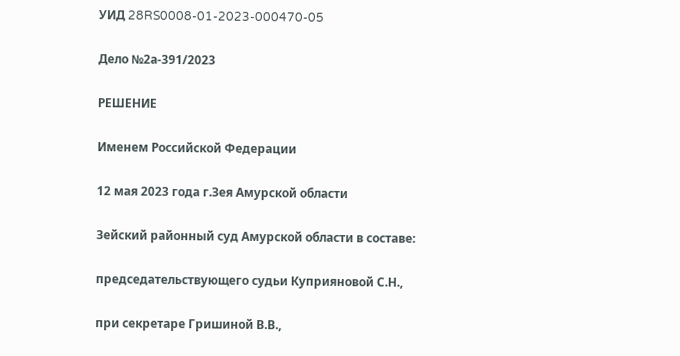УИД 28RS0008-01-2023-000470-05

Дело №2а-391/2023

РЕШЕНИЕ

Именем Российской Федерации

12 мая 2023 года г.Зея Амурской области

Зейский районный суд Амурской области в составе:

председательствующего судьи Куприяновой С.Н.,

при секретаре Гришиной В.В.,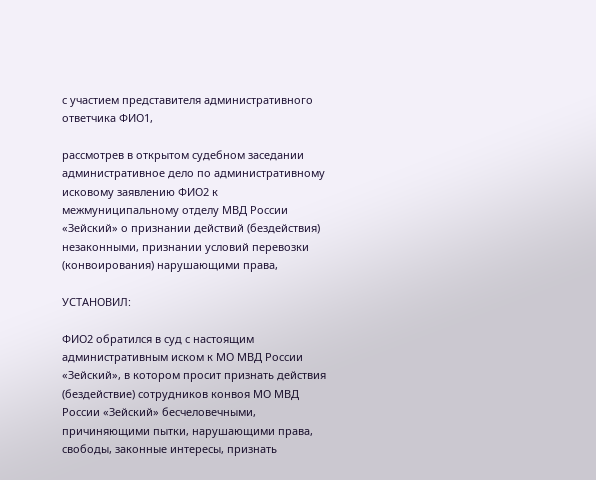с участием представителя административного ответчика ФИО1,

рассмотрев в открытом судебном заседании административное дело по административному исковому заявлению ФИО2 к межмуниципальному отделу МВД России «Зейский» о признании действий (бездействия) незаконными, признании условий перевозки (конвоирования) нарушающими права,

УСТАНОВИЛ:

ФИО2 обратился в суд с настоящим административным иском к МО МВД России «Зейский», в котором просит признать действия (бездействие) сотрудников конвоя МО МВД России «Зейский» бесчеловечными, причиняющими пытки, нарушающими права, свободы, законные интересы, признать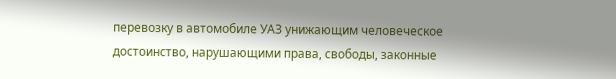перевозку в автомобиле УАЗ унижающим человеческое достоинство, нарушающими права, свободы, законные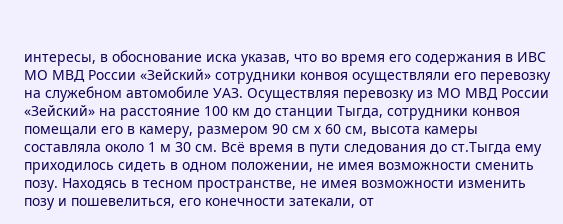интересы, в обоснование иска указав, что во время его содержания в ИВС МО МВД России «Зейский» сотрудники конвоя осуществляли его перевозку на служебном автомобиле УАЗ. Осуществляя перевозку из МО МВД России «Зейский» на расстояние 100 км до станции Тыгда, сотрудники конвоя помещали его в камеру, размером 90 см х 60 см, высота камеры составляла около 1 м 30 см. Всё время в пути следования до ст.Тыгда ему приходилось сидеть в одном положении, не имея возможности сменить позу. Находясь в тесном пространстве, не имея возможности изменить позу и пошевелиться, его конечности затекали, от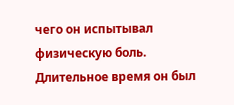чего он испытывал физическую боль. Длительное время он был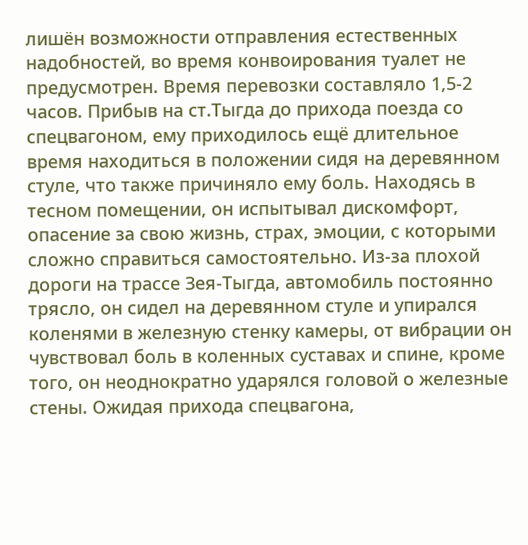лишён возможности отправления естественных надобностей, во время конвоирования туалет не предусмотрен. Время перевозки составляло 1,5-2 часов. Прибыв на ст.Тыгда до прихода поезда со спецвагоном, ему приходилось ещё длительное время находиться в положении сидя на деревянном стуле, что также причиняло ему боль. Находясь в тесном помещении, он испытывал дискомфорт, опасение за свою жизнь, страх, эмоции, с которыми сложно справиться самостоятельно. Из-за плохой дороги на трассе Зея-Тыгда, автомобиль постоянно трясло, он сидел на деревянном стуле и упирался коленями в железную стенку камеры, от вибрации он чувствовал боль в коленных суставах и спине, кроме того, он неоднократно ударялся головой о железные стены. Ожидая прихода спецвагона,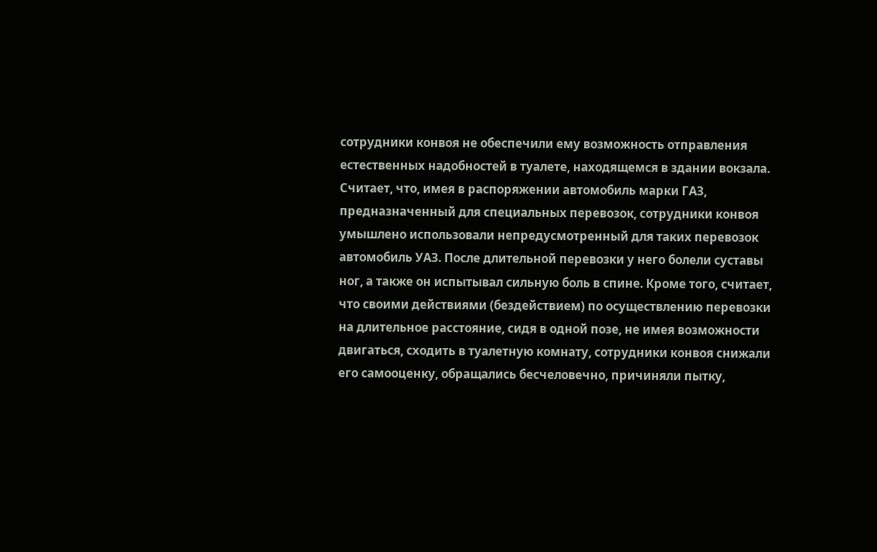сотрудники конвоя не обеспечили ему возможность отправления естественных надобностей в туалете, находящемся в здании вокзала. Считает, что, имея в распоряжении автомобиль марки ГАЗ, предназначенный для специальных перевозок, сотрудники конвоя умышлено использовали непредусмотренный для таких перевозок автомобиль УАЗ. После длительной перевозки у него болели суставы ног, а также он испытывал сильную боль в спине. Кроме того, считает, что своими действиями (бездействием) по осуществлению перевозки на длительное расстояние, сидя в одной позе, не имея возможности двигаться, сходить в туалетную комнату, сотрудники конвоя снижали его самооценку, обращались бесчеловечно, причиняли пытку,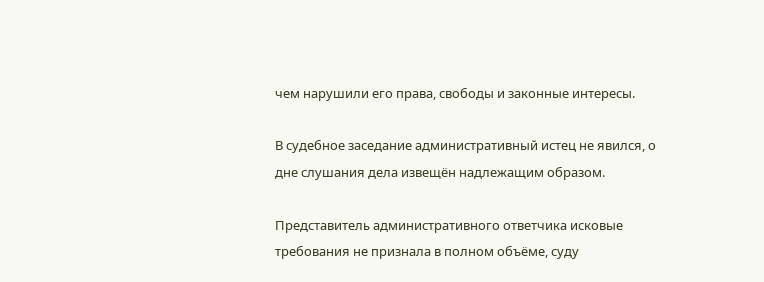чем нарушили его права, свободы и законные интересы.

В судебное заседание административный истец не явился, о дне слушания дела извещён надлежащим образом.

Представитель административного ответчика исковые требования не признала в полном объёме, суду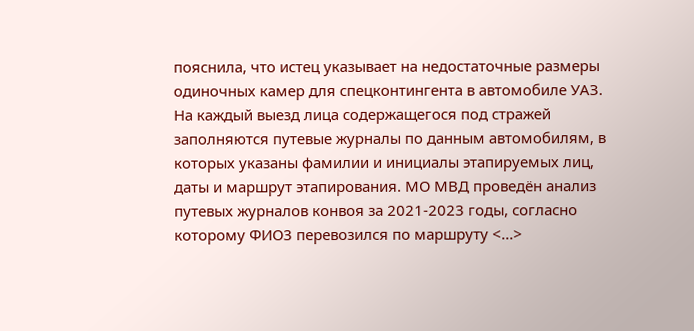пояснила, что истец указывает на недостаточные размеры одиночных камер для спецконтингента в автомобиле УАЗ. На каждый выезд лица содержащегося под стражей заполняются путевые журналы по данным автомобилям, в которых указаны фамилии и инициалы этапируемых лиц, даты и маршрут этапирования. МО МВД проведён анализ путевых журналов конвоя за 2021-2023 годы, согласно которому ФИО3 перевозился по маршруту <...>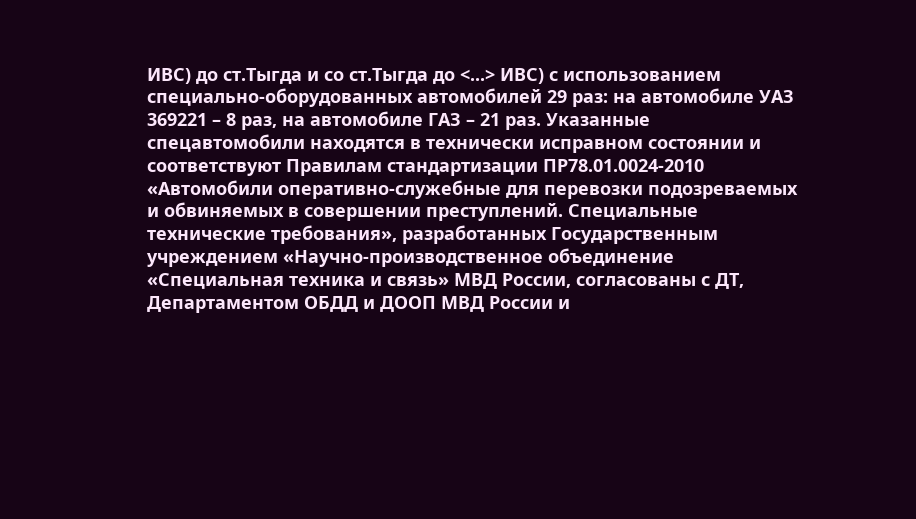ИВС) до ст.Тыгда и со ст.Тыгда до <...> ИВС) с использованием специально-оборудованных автомобилей 29 раз: на автомобиле УАЗ 369221 – 8 раз, на автомобиле ГАЗ – 21 раз. Указанные спецавтомобили находятся в технически исправном состоянии и соответствуют Правилам стандартизации ПР78.01.0024-2010 «Автомобили оперативно-служебные для перевозки подозреваемых и обвиняемых в совершении преступлений. Специальные технические требования», разработанных Государственным учреждением «Научно-производственное объединение «Специальная техника и связь» МВД России, согласованы с ДТ, Департаментом ОБДД и ДООП МВД России и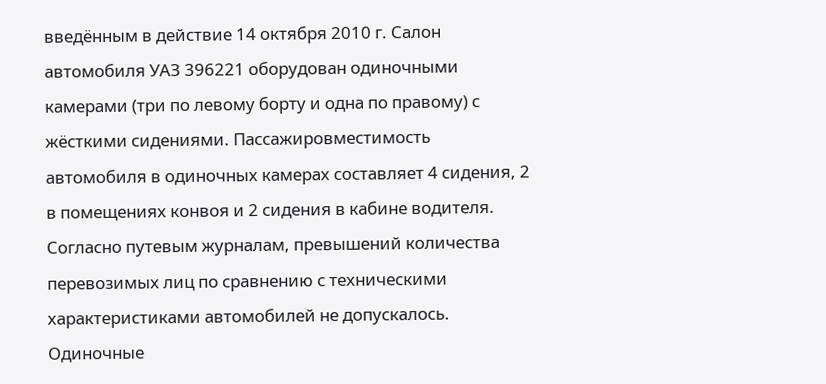введённым в действие 14 октября 2010 г. Салон автомобиля УАЗ 396221 оборудован одиночными камерами (три по левому борту и одна по правому) с жёсткими сидениями. Пассажировместимость автомобиля в одиночных камерах составляет 4 сидения, 2 в помещениях конвоя и 2 сидения в кабине водителя. Согласно путевым журналам, превышений количества перевозимых лиц по сравнению с техническими характеристиками автомобилей не допускалось. Одиночные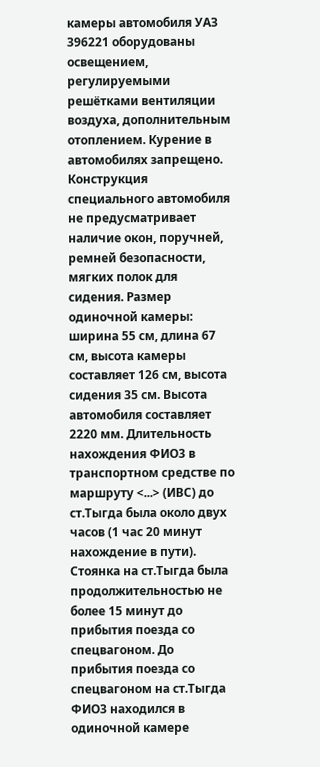камеры автомобиля УАЗ 396221 оборудованы освещением, регулируемыми решётками вентиляции воздуха, дополнительным отоплением. Курение в автомобилях запрещено. Конструкция специального автомобиля не предусматривает наличие окон, поручней, ремней безопасности, мягких полок для сидения. Размер одиночной камеры: ширина 55 см, длина 67 см, высота камеры составляет 126 см, высота сидения 35 см. Высота автомобиля составляет 2220 мм. Длительность нахождения ФИО3 в транспортном средстве по маршруту <...> (ИВС) до ст.Тыгда была около двух часов (1 час 20 минут нахождение в пути). Стоянка на ст.Тыгда была продолжительностью не более 15 минут до прибытия поезда со спецвагоном. До прибытия поезда со спецвагоном на ст.Тыгда ФИО3 находился в одиночной камере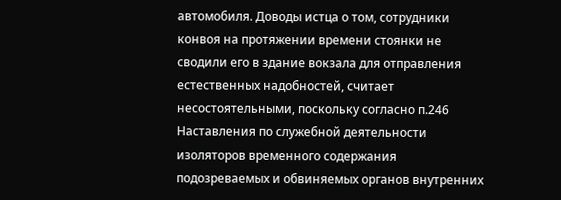автомобиля. Доводы истца о том, сотрудники конвоя на протяжении времени стоянки не сводили его в здание вокзала для отправления естественных надобностей, считает несостоятельными, поскольку согласно п.246 Наставления по служебной деятельности изоляторов временного содержания подозреваемых и обвиняемых органов внутренних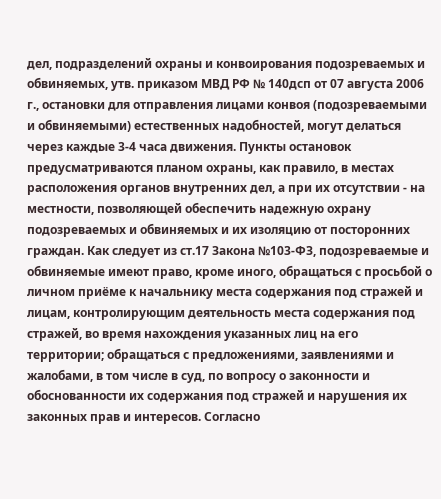дел, подразделений охраны и конвоирования подозреваемых и обвиняемых, утв. приказом МВД РФ № 140дсп от 07 августа 2006 г., остановки для отправления лицами конвоя (подозреваемыми и обвиняемыми) естественных надобностей, могут делаться через каждые 3-4 часа движения. Пункты остановок предусматриваются планом охраны, как правило, в местах расположения органов внутренних дел, а при их отсутствии - на местности, позволяющей обеспечить надежную охрану подозреваемых и обвиняемых и их изоляцию от посторонних граждан. Как следует из ст.17 Закона №103-ФЗ, подозреваемые и обвиняемые имеют право, кроме иного, обращаться с просьбой о личном приёме к начальнику места содержания под стражей и лицам, контролирующим деятельность места содержания под стражей, во время нахождения указанных лиц на его территории; обращаться с предложениями, заявлениями и жалобами, в том числе в суд, по вопросу о законности и обоснованности их содержания под стражей и нарушения их законных прав и интересов. Согласно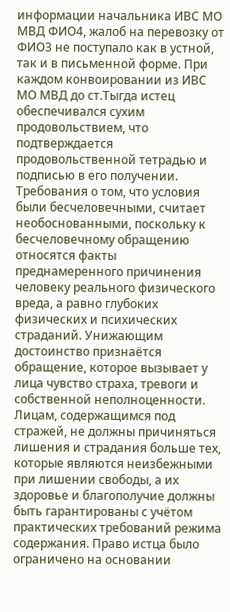информации начальника ИВС МО МВД ФИО4, жалоб на перевозку от ФИО3 не поступало как в устной, так и в письменной форме. При каждом конвоировании из ИВС МО МВД до ст.Тыгда истец обеспечивался сухим продовольствием, что подтверждается продовольственной тетрадью и подписью в его получении. Требования о том, что условия были бесчеловечными, считает необоснованными, поскольку к бесчеловечному обращению относятся факты преднамеренного причинения человеку реального физического вреда, а равно глубоких физических и психических страданий. Унижающим достоинство признаётся обращение, которое вызывает у лица чувство страха, тревоги и собственной неполноценности. Лицам, содержащимся под стражей, не должны причиняться лишения и страдания больше тех, которые являются неизбежными при лишении свободы, а их здоровье и благополучие должны быть гарантированы с учётом практических требований режима содержания. Право истца было ограничено на основании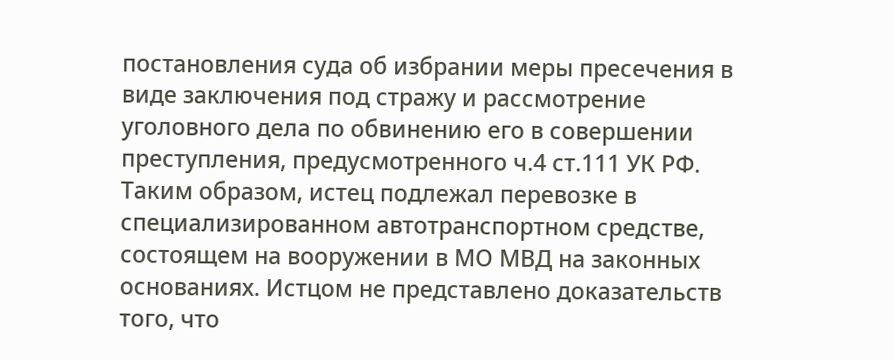постановления суда об избрании меры пресечения в виде заключения под стражу и рассмотрение уголовного дела по обвинению его в совершении преступления, предусмотренного ч.4 ст.111 УК РФ. Таким образом, истец подлежал перевозке в специализированном автотранспортном средстве, состоящем на вооружении в МО МВД на законных основаниях. Истцом не представлено доказательств того, что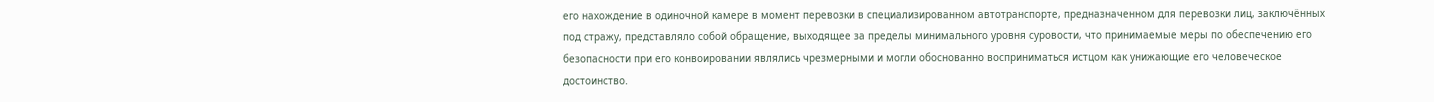его нахождение в одиночной камере в момент перевозки в специализированном автотранспорте, предназначенном для перевозки лиц, заключённых под стражу, представляло собой обращение, выходящее за пределы минимального уровня суровости, что принимаемые меры по обеспечению его безопасности при его конвоировании являлись чрезмерными и могли обоснованно восприниматься истцом как унижающие его человеческое достоинство.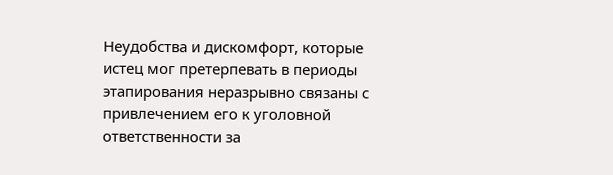Неудобства и дискомфорт, которые истец мог претерпевать в периоды этапирования неразрывно связаны с привлечением его к уголовной ответственности за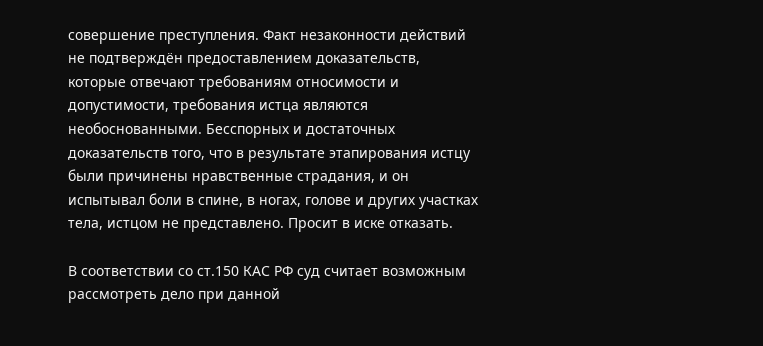совершение преступления. Факт незаконности действий не подтверждён предоставлением доказательств, которые отвечают требованиям относимости и допустимости, требования истца являются необоснованными. Бесспорных и достаточных доказательств того, что в результате этапирования истцу были причинены нравственные страдания, и он испытывал боли в спине, в ногах, голове и других участках тела, истцом не представлено. Просит в иске отказать.

В соответствии со ст.150 КАС РФ суд считает возможным рассмотреть дело при данной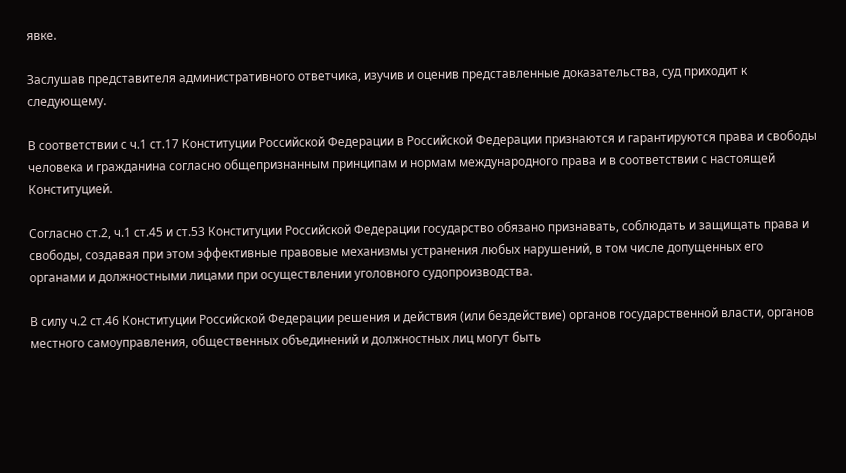явке.

Заслушав представителя административного ответчика, изучив и оценив представленные доказательства, суд приходит к следующему.

В соответствии с ч.1 ст.17 Конституции Российской Федерации в Российской Федерации признаются и гарантируются права и свободы человека и гражданина согласно общепризнанным принципам и нормам международного права и в соответствии с настоящей Конституцией.

Согласно ст.2, ч.1 ст.45 и ст.53 Конституции Российской Федерации государство обязано признавать, соблюдать и защищать права и свободы, создавая при этом эффективные правовые механизмы устранения любых нарушений, в том числе допущенных его органами и должностными лицами при осуществлении уголовного судопроизводства.

В силу ч.2 ст.46 Конституции Российской Федерации решения и действия (или бездействие) органов государственной власти, органов местного самоуправления, общественных объединений и должностных лиц могут быть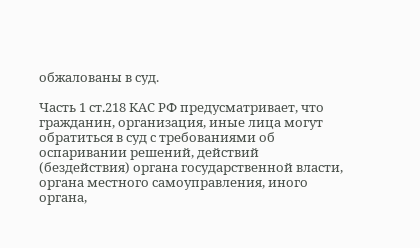обжалованы в суд.

Часть 1 ст.218 КАС РФ предусматривает, что гражданин, организация, иные лица могут обратиться в суд с требованиями об оспаривании решений, действий (бездействия) органа государственной власти, органа местного самоуправления, иного органа,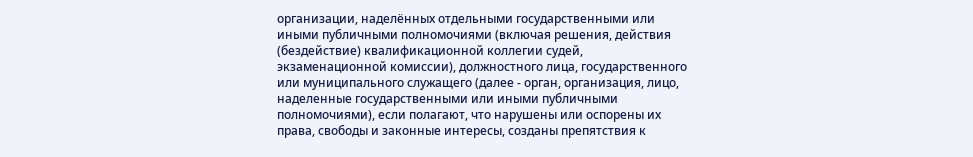организации, наделённых отдельными государственными или иными публичными полномочиями (включая решения, действия (бездействие) квалификационной коллегии судей, экзаменационной комиссии), должностного лица, государственного или муниципального служащего (далее - орган, организация, лицо, наделенные государственными или иными публичными полномочиями), если полагают, что нарушены или оспорены их права, свободы и законные интересы, созданы препятствия к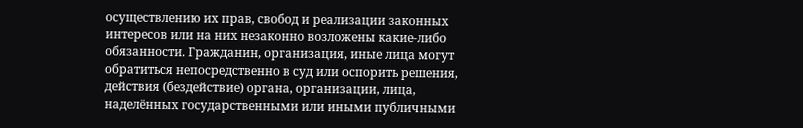осуществлению их прав, свобод и реализации законных интересов или на них незаконно возложены какие-либо обязанности. Гражданин, организация, иные лица могут обратиться непосредственно в суд или оспорить решения, действия (бездействие) органа, организации, лица, наделённых государственными или иными публичными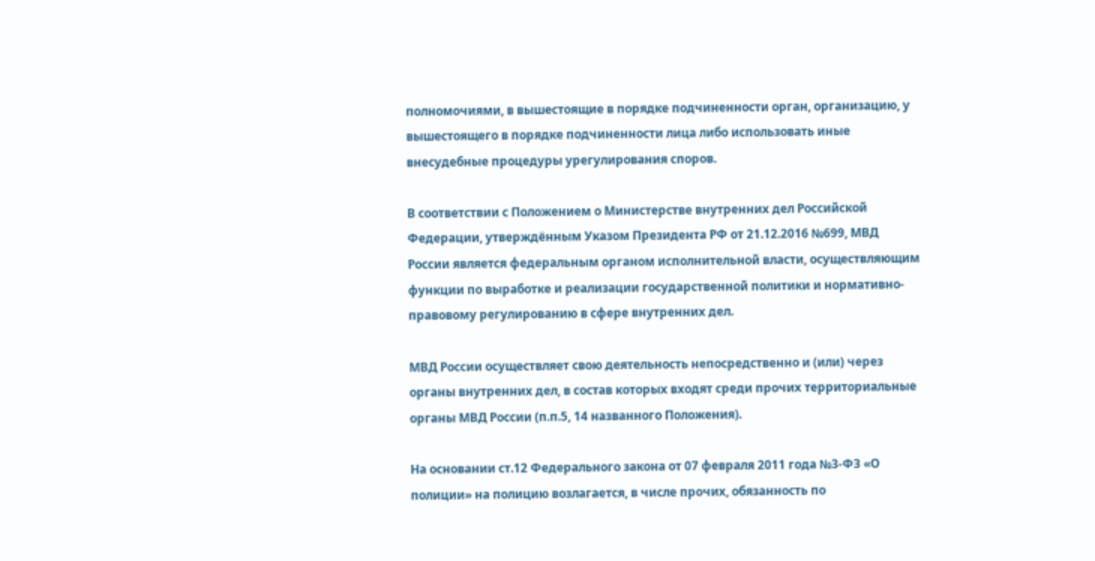полномочиями, в вышестоящие в порядке подчиненности орган, организацию, у вышестоящего в порядке подчиненности лица либо использовать иные внесудебные процедуры урегулирования споров.

В соответствии с Положением о Министерстве внутренних дел Российской Федерации, утверждённым Указом Президента РФ от 21.12.2016 №699, МВД России является федеральным органом исполнительной власти, осуществляющим функции по выработке и реализации государственной политики и нормативно-правовому регулированию в сфере внутренних дел.

МВД России осуществляет свою деятельность непосредственно и (или) через органы внутренних дел, в состав которых входят среди прочих территориальные органы МВД России (п.п.5, 14 названного Положения).

На основании ст.12 Федерального закона от 07 февраля 2011 года №3-ФЗ «О полиции» на полицию возлагается, в числе прочих, обязанность по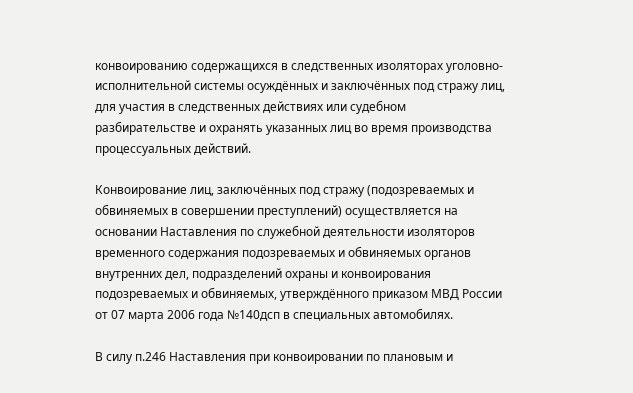конвоированию содержащихся в следственных изоляторах уголовно-исполнительной системы осуждённых и заключённых под стражу лиц, для участия в следственных действиях или судебном разбирательстве и охранять указанных лиц во время производства процессуальных действий.

Конвоирование лиц, заключённых под стражу (подозреваемых и обвиняемых в совершении преступлений) осуществляется на основании Наставления по служебной деятельности изоляторов временного содержания подозреваемых и обвиняемых органов внутренних дел, подразделений охраны и конвоирования подозреваемых и обвиняемых, утверждённого приказом МВД России от 07 марта 2006 года №140дсп в специальных автомобилях.

В силу п.246 Наставления при конвоировании по плановым и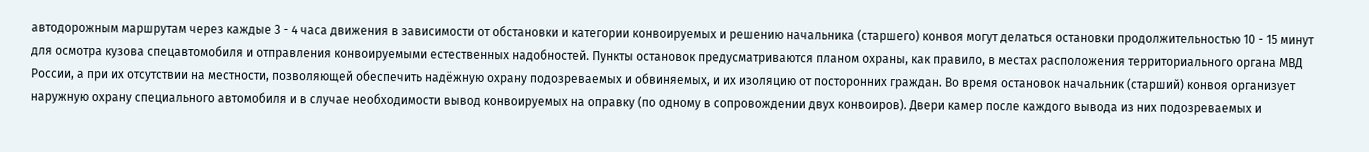автодорожным маршрутам через каждые 3 - 4 часа движения в зависимости от обстановки и категории конвоируемых и решению начальника (старшего) конвоя могут делаться остановки продолжительностью 10 - 15 минут для осмотра кузова спецавтомобиля и отправления конвоируемыми естественных надобностей. Пункты остановок предусматриваются планом охраны, как правило, в местах расположения территориального органа МВД России, а при их отсутствии на местности, позволяющей обеспечить надёжную охрану подозреваемых и обвиняемых, и их изоляцию от посторонних граждан. Во время остановок начальник (старший) конвоя организует наружную охрану специального автомобиля и в случае необходимости вывод конвоируемых на оправку (по одному в сопровождении двух конвоиров). Двери камер после каждого вывода из них подозреваемых и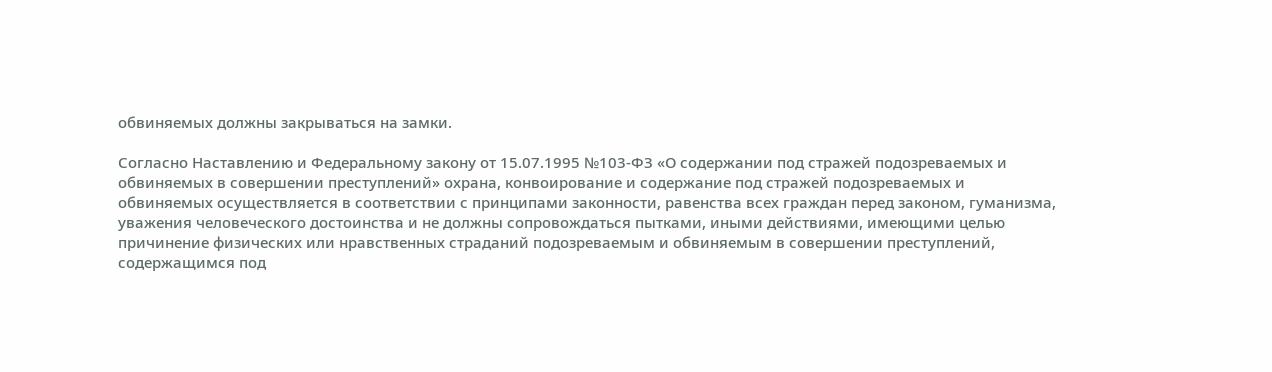обвиняемых должны закрываться на замки.

Согласно Наставлению и Федеральному закону от 15.07.1995 №103-ФЗ «О содержании под стражей подозреваемых и обвиняемых в совершении преступлений» охрана, конвоирование и содержание под стражей подозреваемых и обвиняемых осуществляется в соответствии с принципами законности, равенства всех граждан перед законом, гуманизма, уважения человеческого достоинства и не должны сопровождаться пытками, иными действиями, имеющими целью причинение физических или нравственных страданий подозреваемым и обвиняемым в совершении преступлений, содержащимся под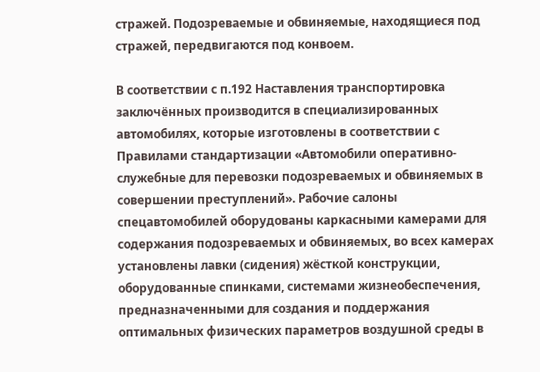стражей. Подозреваемые и обвиняемые, находящиеся под стражей, передвигаются под конвоем.

В соответствии с п.192 Наставления транспортировка заключённых производится в специализированных автомобилях, которые изготовлены в соответствии с Правилами стандартизации «Автомобили оперативно-служебные для перевозки подозреваемых и обвиняемых в совершении преступлений». Рабочие салоны спецавтомобилей оборудованы каркасными камерами для содержания подозреваемых и обвиняемых, во всех камерах установлены лавки (сидения) жёсткой конструкции, оборудованные спинками, системами жизнеобеспечения, предназначенными для создания и поддержания оптимальных физических параметров воздушной среды в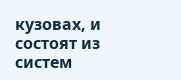кузовах, и состоят из систем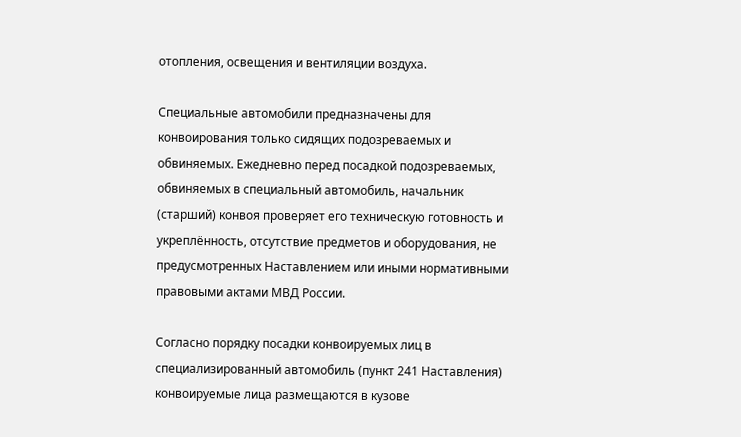отопления, освещения и вентиляции воздуха.

Специальные автомобили предназначены для конвоирования только сидящих подозреваемых и обвиняемых. Ежедневно перед посадкой подозреваемых, обвиняемых в специальный автомобиль, начальник (старший) конвоя проверяет его техническую готовность и укреплённость, отсутствие предметов и оборудования, не предусмотренных Наставлением или иными нормативными правовыми актами МВД России.

Согласно порядку посадки конвоируемых лиц в специализированный автомобиль (пункт 241 Наставления) конвоируемые лица размещаются в кузове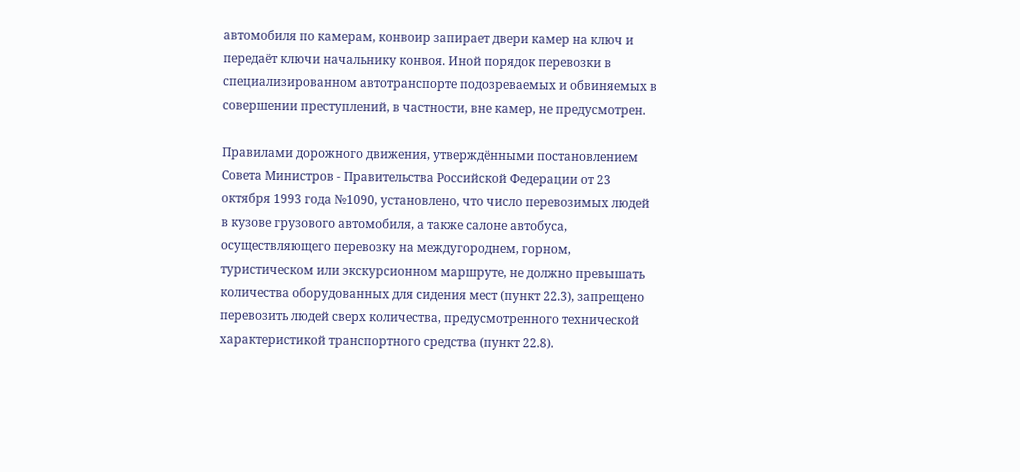автомобиля по камерам, конвоир запирает двери камер на ключ и передаёт ключи начальнику конвоя. Иной порядок перевозки в специализированном автотранспорте подозреваемых и обвиняемых в совершении преступлений, в частности, вне камер, не предусмотрен.

Правилами дорожного движения, утверждёнными постановлением Совета Министров - Правительства Российской Федерации от 23 октября 1993 года №1090, установлено, что число перевозимых людей в кузове грузового автомобиля, а также салоне автобуса, осуществляющего перевозку на междугороднем, горном, туристическом или экскурсионном маршруте, не должно превышать количества оборудованных для сидения мест (пункт 22.3), запрещено перевозить людей сверх количества, предусмотренного технической характеристикой транспортного средства (пункт 22.8).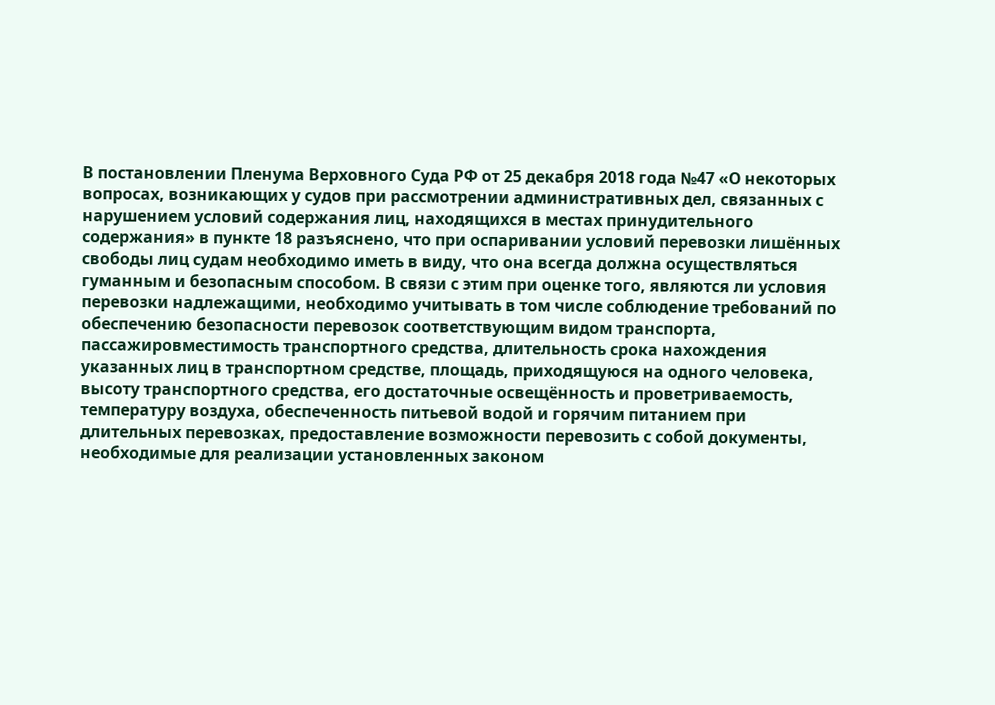В постановлении Пленума Верховного Суда РФ от 25 декабря 2018 года №47 «О некоторых вопросах, возникающих у судов при рассмотрении административных дел, связанных с нарушением условий содержания лиц, находящихся в местах принудительного содержания» в пункте 18 разъяснено, что при оспаривании условий перевозки лишённых свободы лиц судам необходимо иметь в виду, что она всегда должна осуществляться гуманным и безопасным способом. В связи с этим при оценке того, являются ли условия перевозки надлежащими, необходимо учитывать в том числе соблюдение требований по обеспечению безопасности перевозок соответствующим видом транспорта, пассажировместимость транспортного средства, длительность срока нахождения указанных лиц в транспортном средстве, площадь, приходящуюся на одного человека, высоту транспортного средства, его достаточные освещённость и проветриваемость, температуру воздуха, обеспеченность питьевой водой и горячим питанием при длительных перевозках, предоставление возможности перевозить с собой документы, необходимые для реализации установленных законом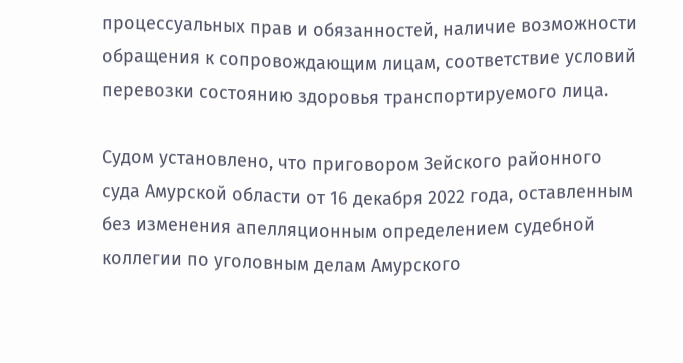процессуальных прав и обязанностей, наличие возможности обращения к сопровождающим лицам, соответствие условий перевозки состоянию здоровья транспортируемого лица.

Судом установлено, что приговором Зейского районного суда Амурской области от 16 декабря 2022 года, оставленным без изменения апелляционным определением судебной коллегии по уголовным делам Амурского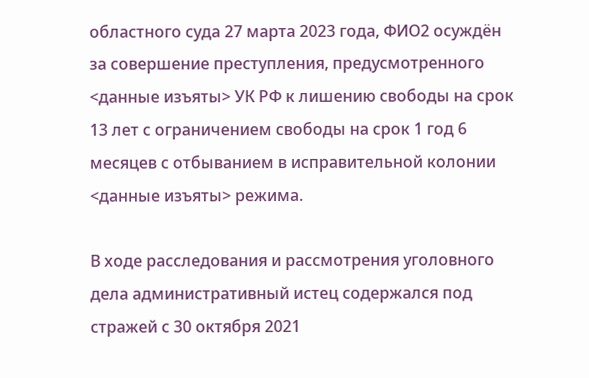областного суда 27 марта 2023 года, ФИО2 осуждён за совершение преступления, предусмотренного <данные изъяты> УК РФ к лишению свободы на срок 13 лет с ограничением свободы на срок 1 год 6 месяцев с отбыванием в исправительной колонии <данные изъяты> режима.

В ходе расследования и рассмотрения уголовного дела административный истец содержался под стражей с 30 октября 2021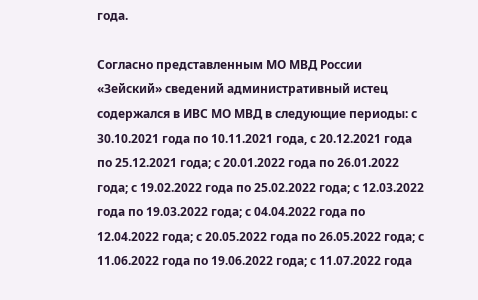года.

Согласно представленным МО МВД России «Зейский» сведений административный истец содержался в ИВС МО МВД в следующие периоды: с 30.10.2021 года по 10.11.2021 года, с 20.12.2021 года по 25.12.2021 года; с 20.01.2022 года по 26.01.2022 года; с 19.02.2022 года по 25.02.2022 года; с 12.03.2022 года по 19.03.2022 года; с 04.04.2022 года по 12.04.2022 года; с 20.05.2022 года по 26.05.2022 года; с 11.06.2022 года по 19.06.2022 года; с 11.07.2022 года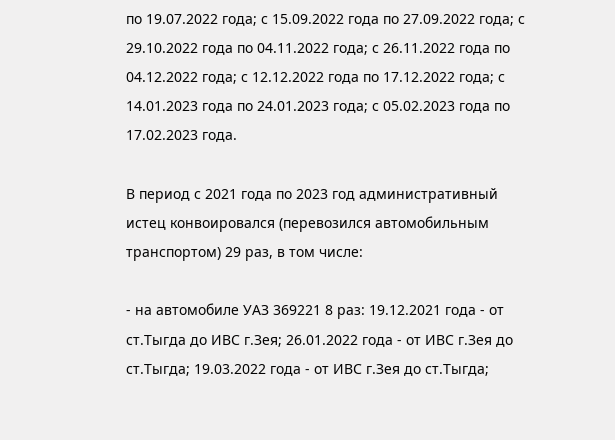по 19.07.2022 года; с 15.09.2022 года по 27.09.2022 года; с 29.10.2022 года по 04.11.2022 года; с 26.11.2022 года по 04.12.2022 года; с 12.12.2022 года по 17.12.2022 года; с 14.01.2023 года по 24.01.2023 года; с 05.02.2023 года по 17.02.2023 года.

В период с 2021 года по 2023 год административный истец конвоировался (перевозился автомобильным транспортом) 29 раз, в том числе:

- на автомобиле УАЗ 369221 8 раз: 19.12.2021 года - от ст.Тыгда до ИВС г.Зея; 26.01.2022 года - от ИВС г.Зея до ст.Тыгда; 19.03.2022 года - от ИВС г.Зея до ст.Тыгда;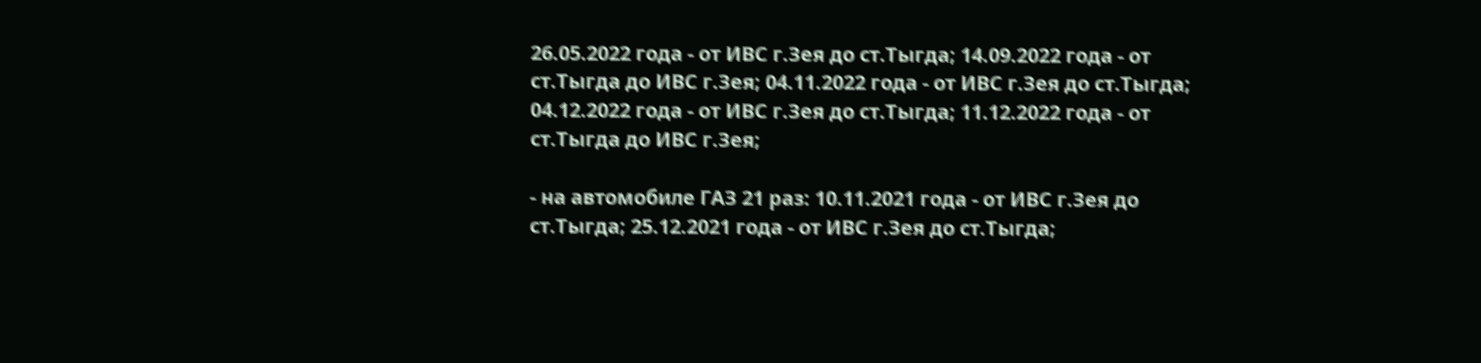26.05.2022 года - от ИВС г.Зея до ст.Тыгда; 14.09.2022 года - от ст.Тыгда до ИВС г.Зея; 04.11.2022 года - от ИВС г.Зея до ст.Тыгда; 04.12.2022 года - от ИВС г.Зея до ст.Тыгда; 11.12.2022 года - от ст.Тыгда до ИВС г.Зея;

- на автомобиле ГАЗ 21 раз: 10.11.2021 года - от ИВС г.Зея до ст.Тыгда; 25.12.2021 года - от ИВС г.Зея до ст.Тыгда;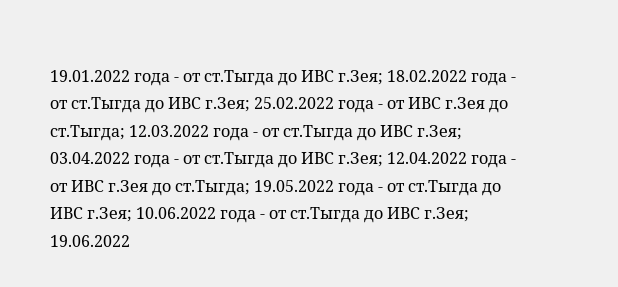19.01.2022 года - от ст.Тыгда до ИВС г.Зея; 18.02.2022 года - от ст.Тыгда до ИВС г.Зея; 25.02.2022 года - от ИВС г.Зея до ст.Тыгда; 12.03.2022 года - от ст.Тыгда до ИВС г.Зея; 03.04.2022 года - от ст.Тыгда до ИВС г.Зея; 12.04.2022 года - от ИВС г.Зея до ст.Тыгда; 19.05.2022 года - от ст.Тыгда до ИВС г.Зея; 10.06.2022 года - от ст.Тыгда до ИВС г.Зея; 19.06.2022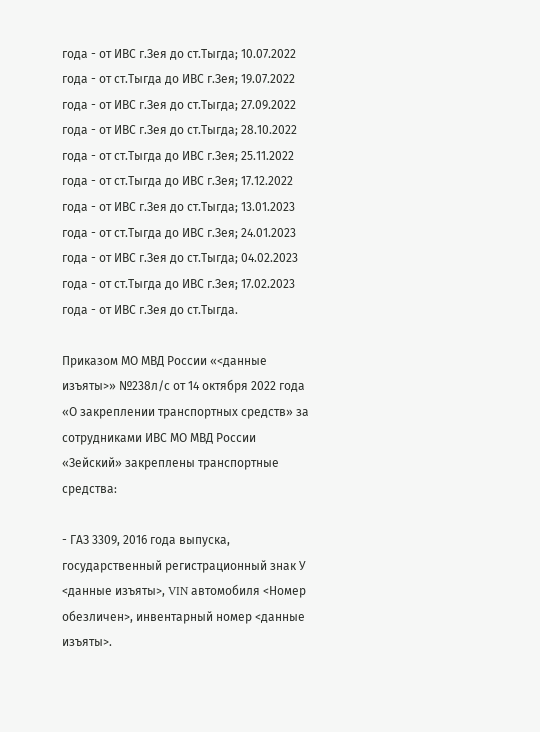года - от ИВС г.Зея до ст.Тыгда; 10.07.2022 года - от ст.Тыгда до ИВС г.Зея; 19.07.2022 года - от ИВС г.Зея до ст.Тыгда; 27.09.2022 года - от ИВС г.Зея до ст.Тыгда; 28.10.2022 года - от ст.Тыгда до ИВС г.Зея; 25.11.2022 года - от ст.Тыгда до ИВС г.Зея; 17.12.2022 года - от ИВС г.Зея до ст.Тыгда; 13.01.2023 года - от ст.Тыгда до ИВС г.Зея; 24.01.2023 года - от ИВС г.Зея до ст.Тыгда; 04.02.2023 года - от ст.Тыгда до ИВС г.Зея; 17.02.2023 года - от ИВС г.Зея до ст.Тыгда.

Приказом МО МВД России «<данные изъяты>» №238л/с от 14 октября 2022 года «О закреплении транспортных средств» за сотрудниками ИВС МО МВД России «Зейский» закреплены транспортные средства:

- ГАЗ 3309, 2016 года выпуска, государственный регистрационный знак У <данные изъяты>, VIN автомобиля <Номер обезличен>, инвентарный номер <данные изъяты>.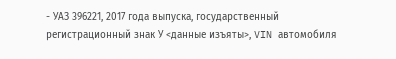- УАЗ 396221, 2017 года выпуска, государственный регистрационный знак У <данные изъяты>, VIN автомобиля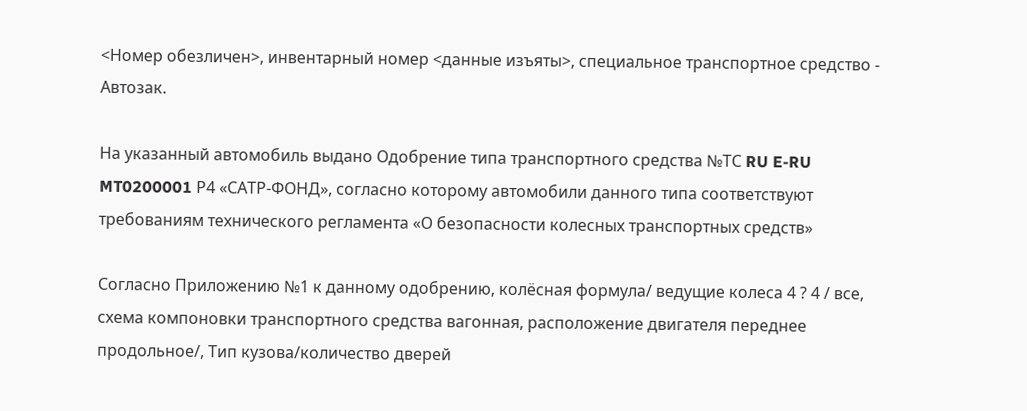<Номер обезличен>, инвентарный номер <данные изъяты>, специальное транспортное средство - Автозак.

На указанный автомобиль выдано Одобрение типа транспортного средства №ТС RU E-RU MT0200001 Р4 «САТР-ФОНД», согласно которому автомобили данного типа соответствуют требованиям технического регламента «О безопасности колесных транспортных средств»

Согласно Приложению №1 к данному одобрению, колёсная формула/ ведущие колеса 4 ? 4 / все, схема компоновки транспортного средства вагонная, расположение двигателя переднее продольное/, Тип кузова/количество дверей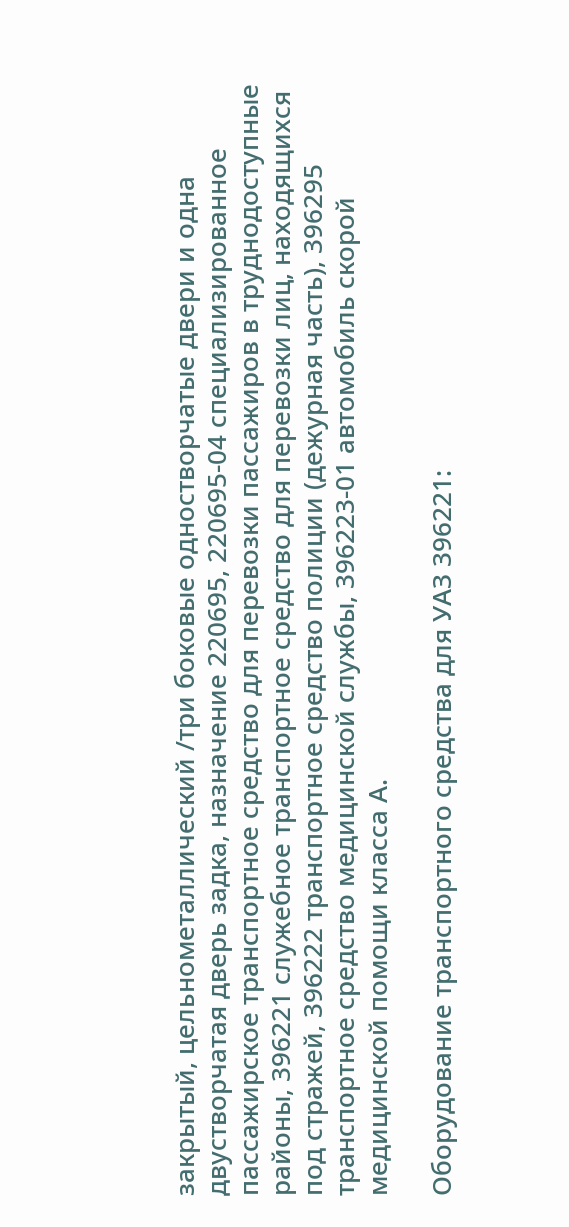закрытый, цельнометаллический /три боковые одностворчатые двери и одна двустворчатая дверь задка, назначение 220695, 220695-04 специализированное пассажирское транспортное средство для перевозки пассажиров в труднодоступные районы, 396221 служебное транспортное средство для перевозки лиц, находящихся под стражей, 396222 транспортное средство полиции (дежурная часть), 396295 транспортное средство медицинской службы, 396223-01 автомобиль скорой медицинской помощи класса А.

Оборудование транспортного средства для УАЗ 396221: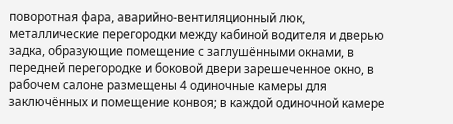поворотная фара, аварийно-вентиляционный люк, металлические перегородки между кабиной водителя и дверью задка, образующие помещение с заглушёнными окнами, в передней перегородке и боковой двери зарешеченное окно, в рабочем салоне размещены 4 одиночные камеры для заключённых и помещение конвоя; в каждой одиночной камере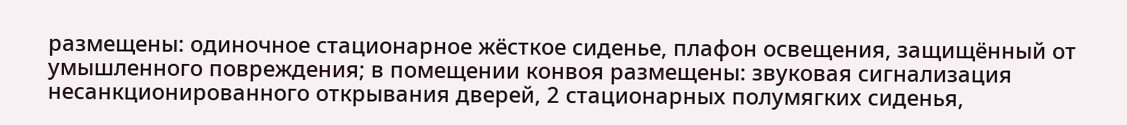размещены: одиночное стационарное жёсткое сиденье, плафон освещения, защищённый от умышленного повреждения; в помещении конвоя размещены: звуковая сигнализация несанкционированного открывания дверей, 2 стационарных полумягких сиденья,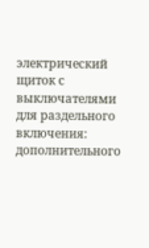электрический щиток с выключателями для раздельного включения: дополнительного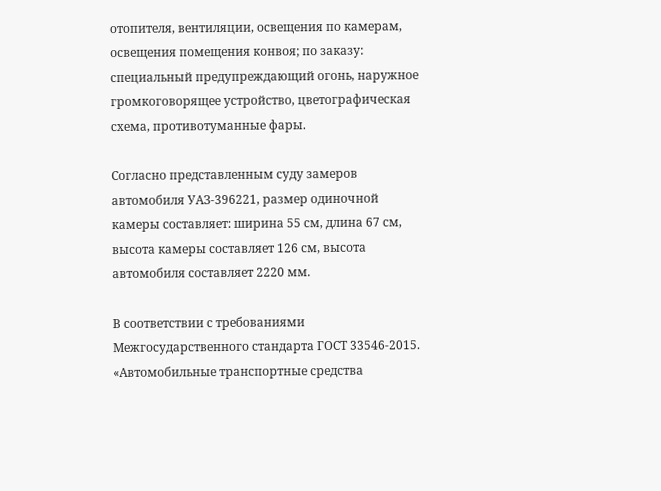отопителя, вентиляции, освещения по камерам, освещения помещения конвоя; по заказу: специальный предупреждающий огонь, наружное громкоговорящее устройство, цветографическая схема, противотуманные фары.

Согласно представленным суду замеров автомобиля УАЗ-396221, размер одиночной камеры составляет: ширина 55 см, длина 67 см, высота камеры составляет 126 см, высота автомобиля составляет 2220 мм.

В соответствии с требованиями Межгосударственного стандарта ГОСТ 33546-2015. «Автомобильные транспортные средства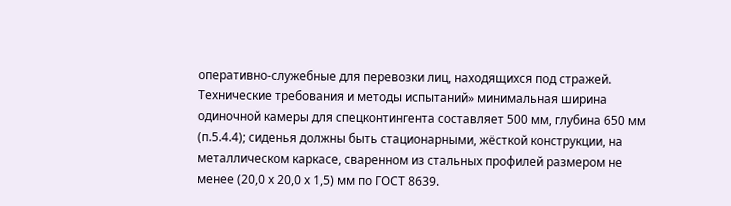оперативно-служебные для перевозки лиц, находящихся под стражей. Технические требования и методы испытаний» минимальная ширина одиночной камеры для спецконтингента составляет 500 мм, глубина 650 мм (п.5.4.4); сиденья должны быть стационарными, жёсткой конструкции, на металлическом каркасе, сваренном из стальных профилей размером не менее (20,0 х 20,0 х 1,5) мм по ГОСТ 8639.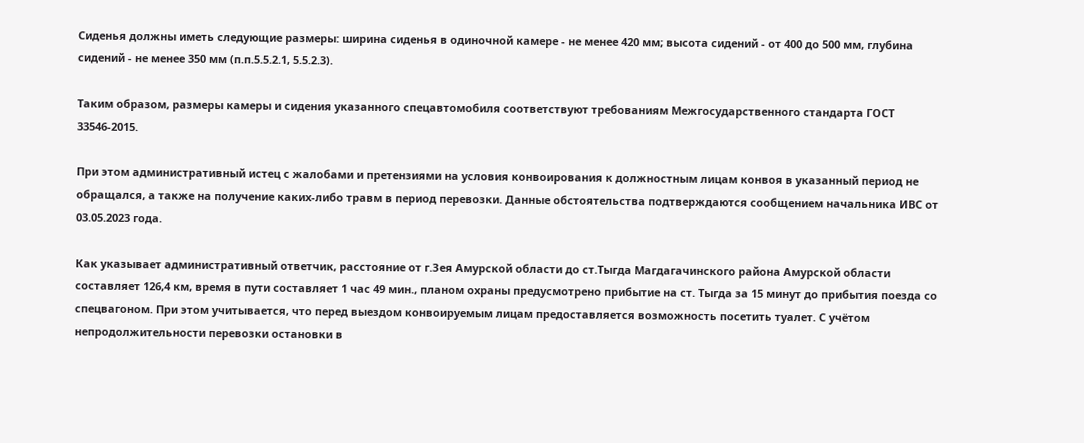Сиденья должны иметь следующие размеры: ширина сиденья в одиночной камере - не менее 420 мм; высота сидений - от 400 до 500 мм, глубина сидений - не менее 350 мм (п.п.5.5.2.1, 5.5.2.3).

Таким образом, размеры камеры и сидения указанного спецавтомобиля соответствуют требованиям Межгосударственного стандарта ГОСТ 33546-2015.

При этом административный истец с жалобами и претензиями на условия конвоирования к должностным лицам конвоя в указанный период не обращался, а также на получение каких-либо травм в период перевозки. Данные обстоятельства подтверждаются сообщением начальника ИВС от 03.05.2023 года.

Как указывает административный ответчик, расстояние от г.Зея Амурской области до ст.Тыгда Магдагачинского района Амурской области составляет 126,4 км, время в пути составляет 1 час 49 мин., планом охраны предусмотрено прибытие на ст. Тыгда за 15 минут до прибытия поезда со спецвагоном. При этом учитывается, что перед выездом конвоируемым лицам предоставляется возможность посетить туалет. С учётом непродолжительности перевозки остановки в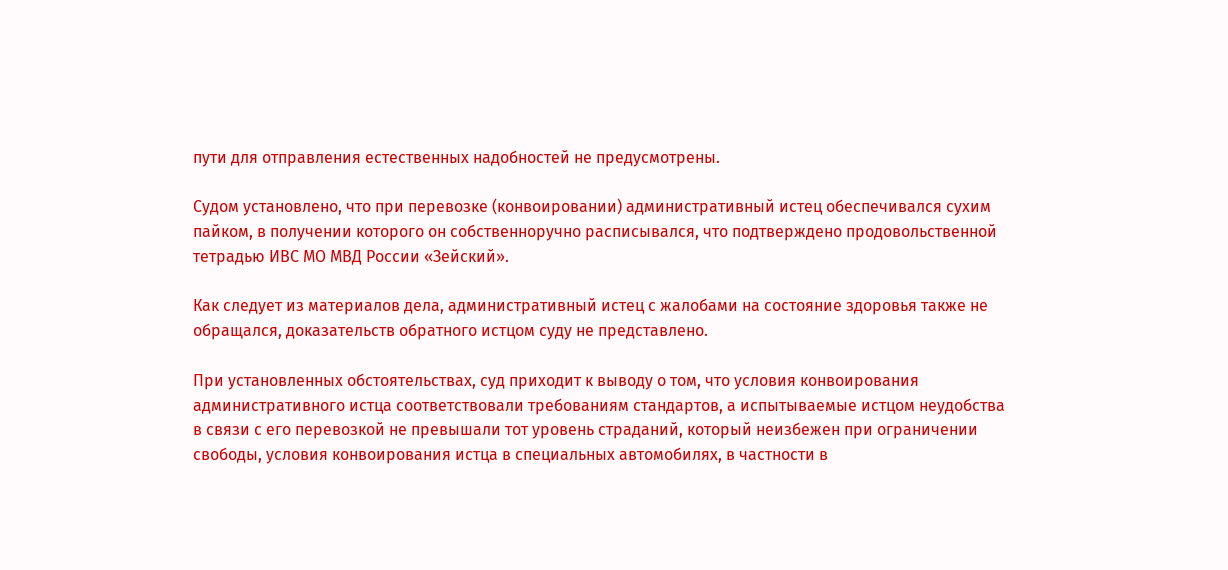пути для отправления естественных надобностей не предусмотрены.

Судом установлено, что при перевозке (конвоировании) административный истец обеспечивался сухим пайком, в получении которого он собственноручно расписывался, что подтверждено продовольственной тетрадью ИВС МО МВД России «Зейский».

Как следует из материалов дела, административный истец с жалобами на состояние здоровья также не обращался, доказательств обратного истцом суду не представлено.

При установленных обстоятельствах, суд приходит к выводу о том, что условия конвоирования административного истца соответствовали требованиям стандартов, а испытываемые истцом неудобства в связи с его перевозкой не превышали тот уровень страданий, который неизбежен при ограничении свободы, условия конвоирования истца в специальных автомобилях, в частности в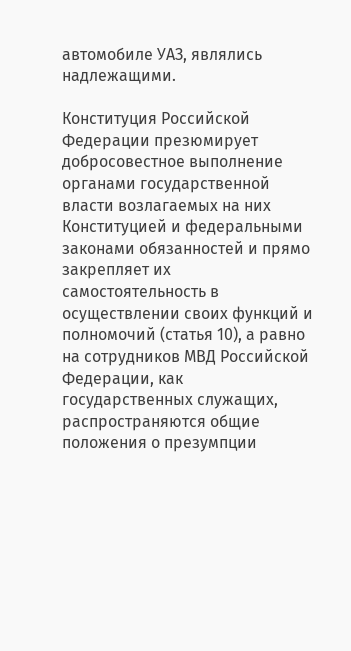автомобиле УАЗ, являлись надлежащими.

Конституция Российской Федерации презюмирует добросовестное выполнение органами государственной власти возлагаемых на них Конституцией и федеральными законами обязанностей и прямо закрепляет их самостоятельность в осуществлении своих функций и полномочий (статья 10), а равно на сотрудников МВД Российской Федерации, как государственных служащих, распространяются общие положения о презумпции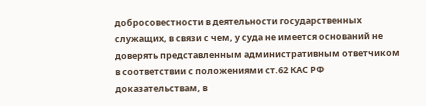добросовестности в деятельности государственных служащих, в связи с чем, у суда не имеется оснований не доверять представленным административным ответчиком в соответствии с положениями ст.62 КАС РФ доказательствам, в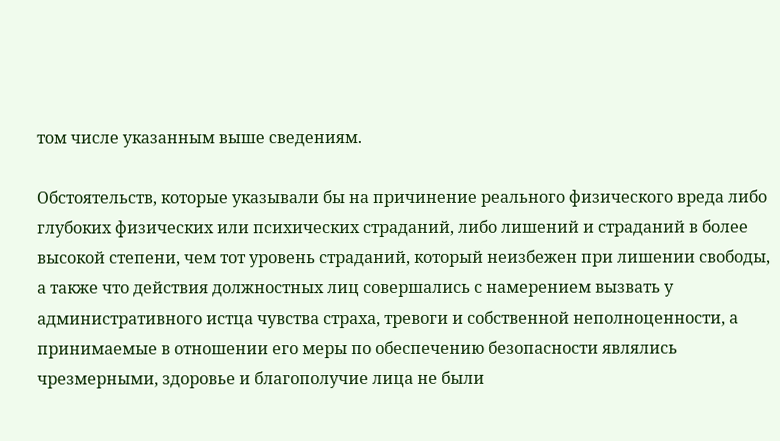том числе указанным выше сведениям.

Обстоятельств, которые указывали бы на причинение реального физического вреда либо глубоких физических или психических страданий, либо лишений и страданий в более высокой степени, чем тот уровень страданий, который неизбежен при лишении свободы, а также что действия должностных лиц совершались с намерением вызвать у административного истца чувства страха, тревоги и собственной неполноценности, а принимаемые в отношении его меры по обеспечению безопасности являлись чрезмерными, здоровье и благополучие лица не были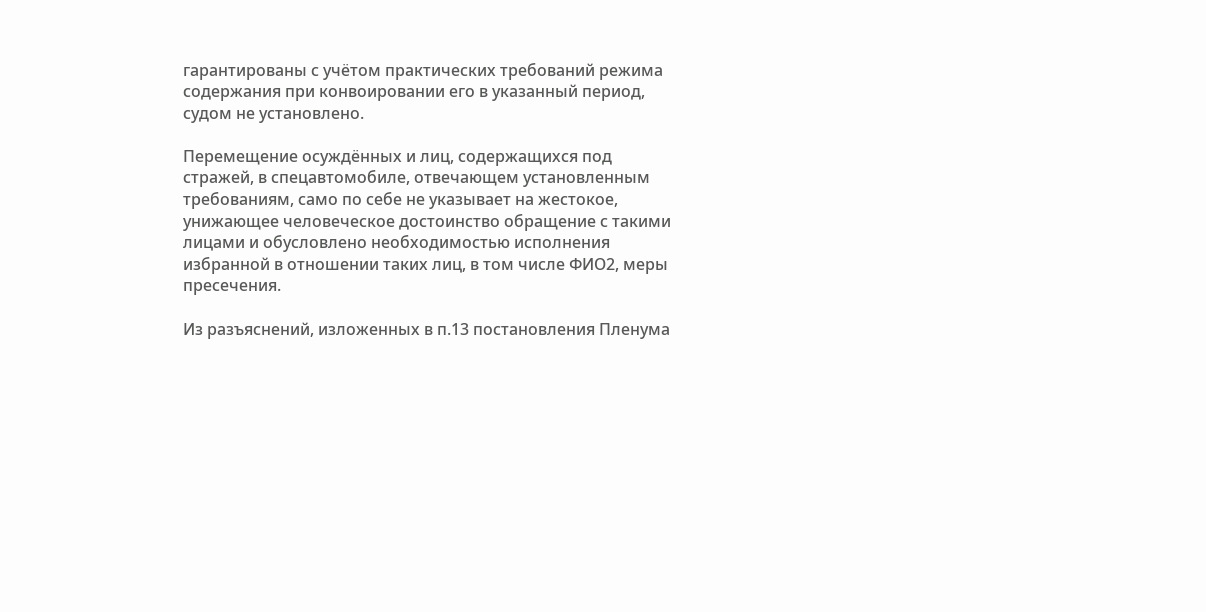гарантированы с учётом практических требований режима содержания при конвоировании его в указанный период, судом не установлено.

Перемещение осуждённых и лиц, содержащихся под стражей, в спецавтомобиле, отвечающем установленным требованиям, само по себе не указывает на жестокое, унижающее человеческое достоинство обращение с такими лицами и обусловлено необходимостью исполнения избранной в отношении таких лиц, в том числе ФИО2, меры пресечения.

Из разъяснений, изложенных в п.13 постановления Пленума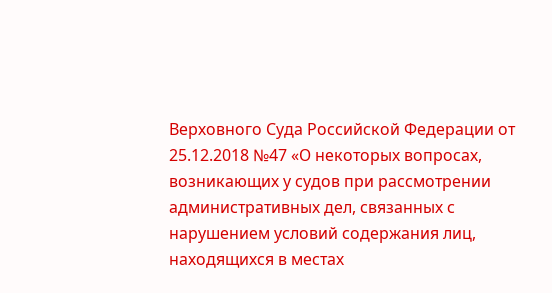Верховного Суда Российской Федерации от 25.12.2018 №47 «О некоторых вопросах, возникающих у судов при рассмотрении административных дел, связанных с нарушением условий содержания лиц, находящихся в местах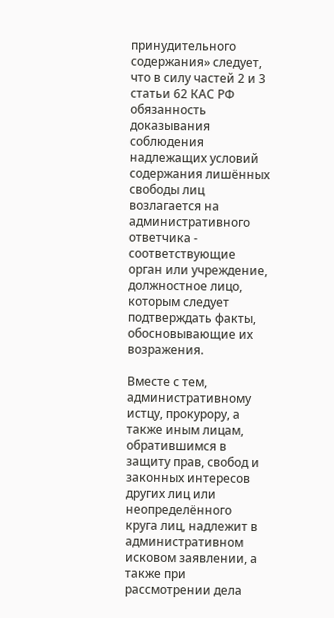принудительного содержания» следует, что в силу частей 2 и 3 статьи 62 КАС РФ обязанность доказывания соблюдения надлежащих условий содержания лишённых свободы лиц возлагается на административного ответчика - соответствующие орган или учреждение, должностное лицо, которым следует подтверждать факты, обосновывающие их возражения.

Вместе с тем, административному истцу, прокурору, а также иным лицам, обратившимся в защиту прав, свобод и законных интересов других лиц или неопределённого круга лиц, надлежит в административном исковом заявлении, а также при рассмотрении дела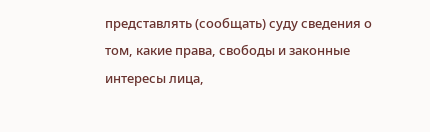представлять (сообщать) суду сведения о том, какие права, свободы и законные интересы лица,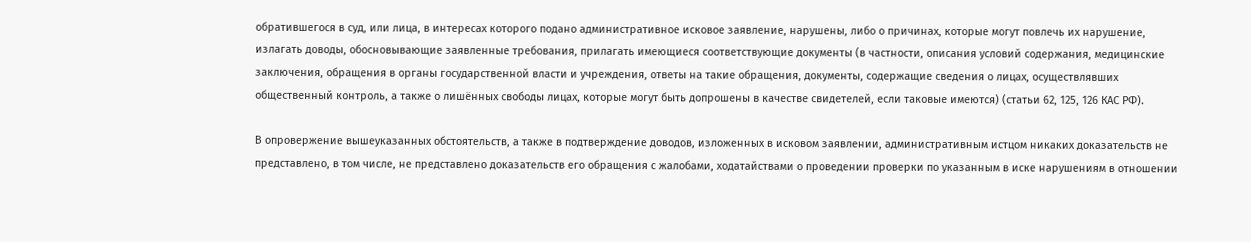обратившегося в суд, или лица, в интересах которого подано административное исковое заявление, нарушены, либо о причинах, которые могут повлечь их нарушение, излагать доводы, обосновывающие заявленные требования, прилагать имеющиеся соответствующие документы (в частности, описания условий содержания, медицинские заключения, обращения в органы государственной власти и учреждения, ответы на такие обращения, документы, содержащие сведения о лицах, осуществлявших общественный контроль, а также о лишённых свободы лицах, которые могут быть допрошены в качестве свидетелей, если таковые имеются) (статьи 62, 125, 126 КАС РФ).

В опровержение вышеуказанных обстоятельств, а также в подтверждение доводов, изложенных в исковом заявлении, административным истцом никаких доказательств не представлено, в том числе, не представлено доказательств его обращения с жалобами, ходатайствами о проведении проверки по указанным в иске нарушениям в отношении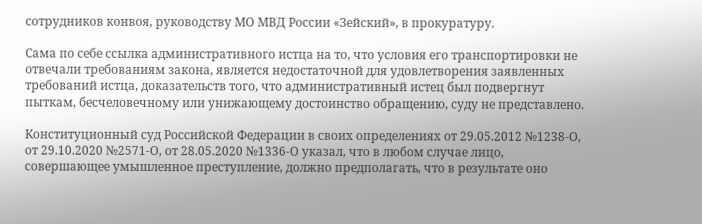сотрудников конвоя, руководству МО МВД России «Зейский», в прокуратуру.

Сама по себе ссылка административного истца на то, что условия его транспортировки не отвечали требованиям закона, является недостаточной для удовлетворения заявленных требований истца, доказательств того, что административный истец был подвергнут пыткам, бесчеловечному или унижающему достоинство обращению, суду не представлено.

Конституционный суд Российской Федерации в своих определениях от 29.05.2012 №1238-О, от 29.10.2020 №2571-О, от 28.05.2020 №1336-О указал, что в любом случае лицо, совершающее умышленное преступление, должно предполагать, что в результате оно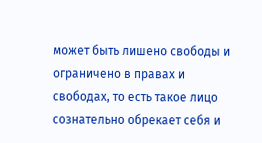может быть лишено свободы и ограничено в правах и свободах, то есть такое лицо сознательно обрекает себя и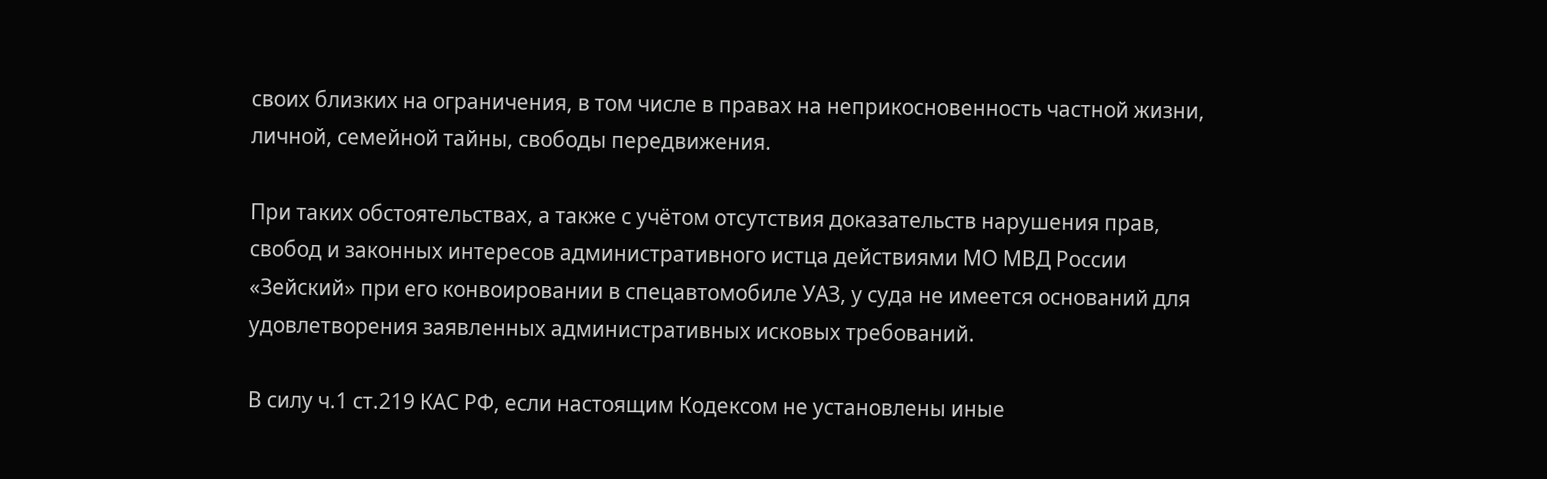своих близких на ограничения, в том числе в правах на неприкосновенность частной жизни, личной, семейной тайны, свободы передвижения.

При таких обстоятельствах, а также с учётом отсутствия доказательств нарушения прав, свобод и законных интересов административного истца действиями МО МВД России «Зейский» при его конвоировании в спецавтомобиле УАЗ, у суда не имеется оснований для удовлетворения заявленных административных исковых требований.

В силу ч.1 ст.219 КАС РФ, если настоящим Кодексом не установлены иные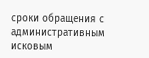сроки обращения с административным исковым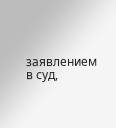заявлением в суд,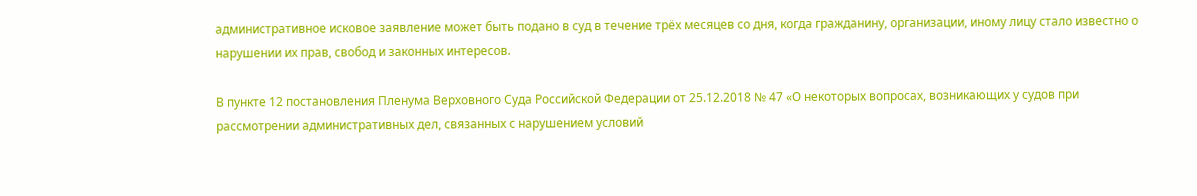административное исковое заявление может быть подано в суд в течение трёх месяцев со дня, когда гражданину, организации, иному лицу стало известно о нарушении их прав, свобод и законных интересов.

В пункте 12 постановления Пленума Верховного Суда Российской Федерации от 25.12.2018 № 47 «О некоторых вопросах, возникающих у судов при рассмотрении административных дел, связанных с нарушением условий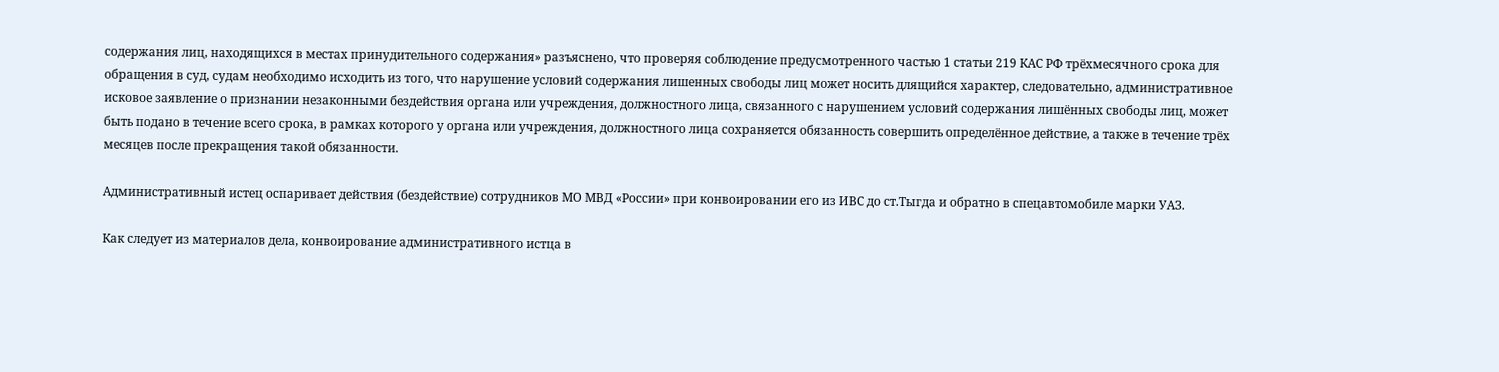содержания лиц, находящихся в местах принудительного содержания» разъяснено, что проверяя соблюдение предусмотренного частью 1 статьи 219 КАС РФ трёхмесячного срока для обращения в суд, судам необходимо исходить из того, что нарушение условий содержания лишенных свободы лиц может носить длящийся характер, следовательно, административное исковое заявление о признании незаконными бездействия органа или учреждения, должностного лица, связанного с нарушением условий содержания лишённых свободы лиц, может быть подано в течение всего срока, в рамках которого у органа или учреждения, должностного лица сохраняется обязанность совершить определённое действие, а также в течение трёх месяцев после прекращения такой обязанности.

Административный истец оспаривает действия (бездействие) сотрудников МО МВД «России» при конвоировании его из ИВС до ст.Тыгда и обратно в спецавтомобиле марки УАЗ.

Как следует из материалов дела, конвоирование административного истца в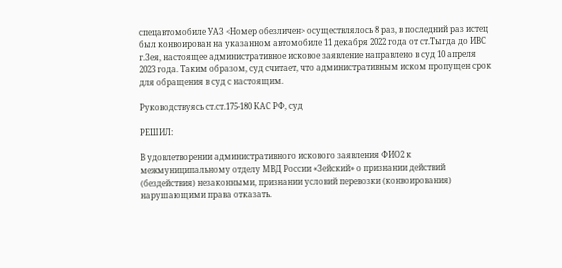спецавтомобиле УАЗ <Номер обезличен> осуществлялось 8 раз, в последний раз истец был конвоирован на указанном автомобиле 11 декабря 2022 года от ст.Тыгда до ИВС г.Зея, настоящее административное исковое заявление направлено в суд 10 апреля 2023 года. Таким образом, суд считает, что административным иском пропущен срок для обращения в суд с настоящим.

Руководствуясь ст.ст.175-180 КАС РФ, суд

РЕШИЛ:

В удовлетворении административного искового заявления ФИО2 к межмуниципальному отделу МВД России «Зейский» о признании действий (бездействия) незаконными, признании условий перевозки (конвоирования) нарушающими права отказать.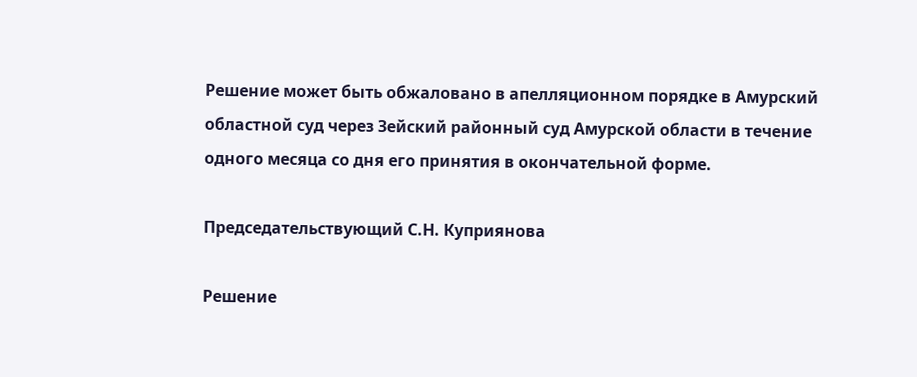Решение может быть обжаловано в апелляционном порядке в Амурский областной суд через Зейский районный суд Амурской области в течение одного месяца со дня его принятия в окончательной форме.

Председательствующий С.Н. Куприянова

Решение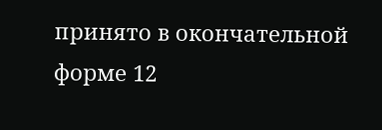принято в окончательной форме 12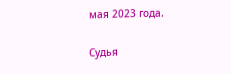мая 2023 года.

Судья